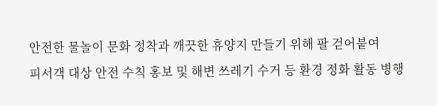안전한 물놀이 문화 정착과 깨끗한 휴양지 만들기 위해 팔 걷어붙여
피서객 대상 안전 수칙 홍보 및 해변 쓰레기 수거 등 환경 정화 활동 병행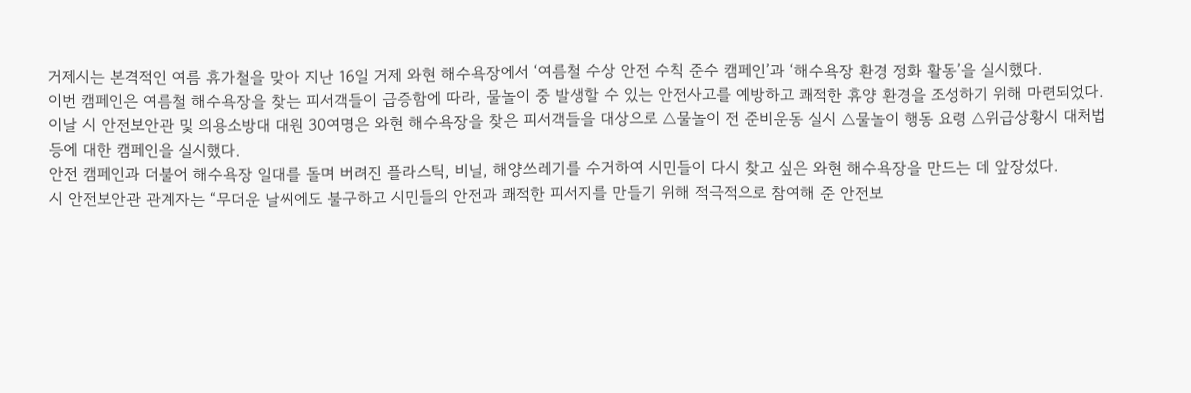거제시는 본격적인 여름 휴가철을 맞아 지난 16일 거제 와현 해수욕장에서 ‘여름철 수상 안전 수칙 준수 캠페인’과 ‘해수욕장 환경 정화 활동’을 실시했다.
이번 캠페인은 여름철 해수욕장을 찾는 피서객들이 급증함에 따라, 물놀이 중 발생할 수 있는 안전사고를 예방하고 쾌적한 휴양 환경을 조성하기 위해 마련되었다.
이날 시 안전보안관 및 의용소방대 대원 30여명은 와현 해수욕장을 찾은 피서객들을 대상으로 △물놀이 전 준비운동 실시 △물놀이 행동 요령 △위급상황시 대처법 등에 대한 캠페인을 실시했다.
안전 캠페인과 더불어 해수욕장 일대를 돌며 버려진 플라스틱, 비닐, 해양쓰레기를 수거하여 시민들이 다시 찾고 싶은 와현 해수욕장을 만드는 데 앞장섰다.
시 안전보안관 관계자는 “무더운 날씨에도 불구하고 시민들의 안전과 쾌적한 피서지를 만들기 위해 적극적으로 참여해 준 안전보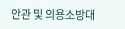안관 및 의용소방대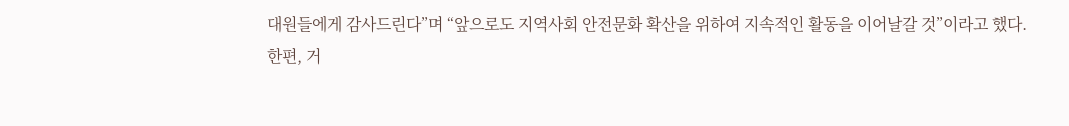대원들에게 감사드린다”며 “앞으로도 지역사회 안전문화 확산을 위하여 지속적인 활동을 이어날갈 것”이라고 했다.
한편, 거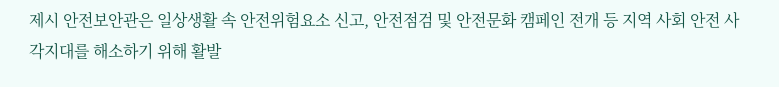제시 안전보안관은 일상생활 속 안전위험요소 신고, 안전점검 및 안전문화 캠페인 전개 등 지역 사회 안전 사각지대를 해소하기 위해 활발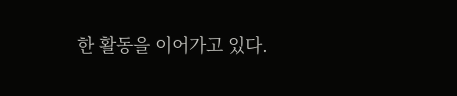한 활동을 이어가고 있다.